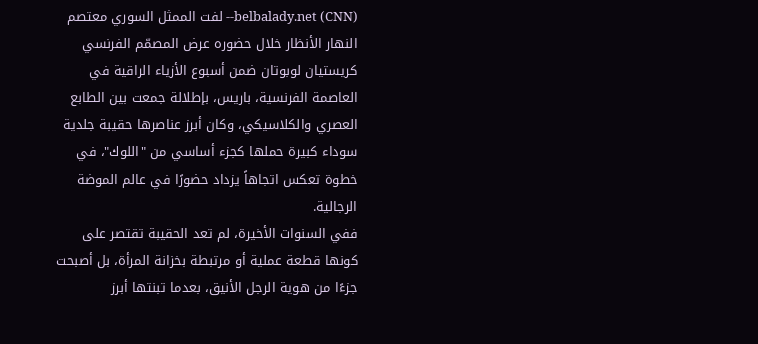belbalady.net (CNN)-- لفت الممثل السوري معتصم النهار الأنظار خلال حضوره عرض المصمّم الفرنسي كريستيان لوبوتان ضمن أسبوع الأزياء الراقية في العاصمة الفرنسية، باريس، بإطلالة جمعت بين الطابع العصري والكلاسيكي، وكان أبرز عناصرها حقيبة جلدية سوداء كبيرة حملها كجزء أساسي من "اللوك"، في خطوة تعكس اتجاهاً يزداد حضورًا في عالم الموضة الرجالية.
ففي السنوات الأخيرة، لم تعد الحقيبة تقتصر على كونها قطعة عملية أو مرتبطة بخزانة المرأة، بل أصبحت جزءًا من هوية الرجل الأنيق، بعدما تبنتها أبرز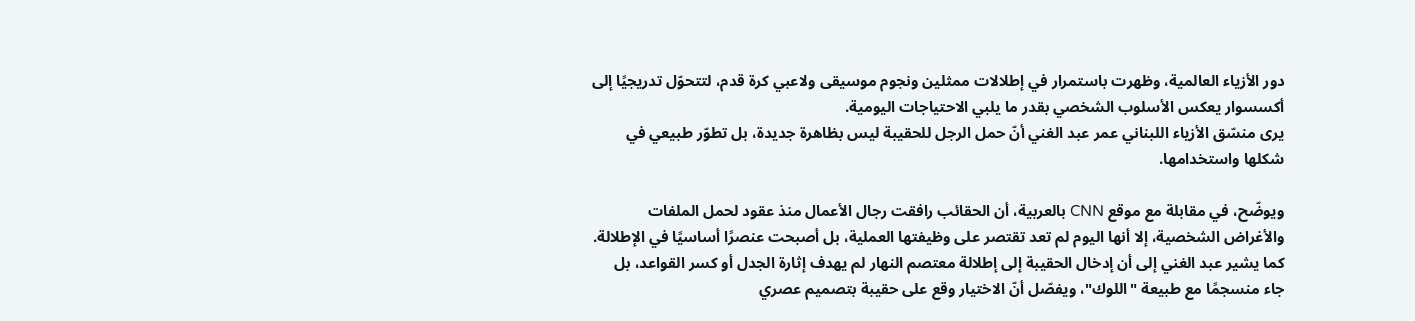دور الأزياء العالمية، وظهرت باستمرار في إطلالات ممثلين ونجوم موسيقى ولاعبي كرة قدم، لتتحوّل تدريجيًا إلى أكسسوار يعكس الأسلوب الشخصي بقدر ما يلبي الاحتياجات اليومية.
يرى منسّق الأزياء اللبناني عمر عبد الغني أنّ حمل الرجل للحقيبة ليس بظاهرة جديدة، بل تطوّر طبيعي في شكلها واستخدامها.

ويوضّح، في مقابلة مع موقع CNN بالعربية، أن الحقائب رافقت رجال الأعمال منذ عقود لحمل الملفات والأغراض الشخصية، إلا أنها اليوم لم تعد تقتصر على وظيفتها العملية، بل أصبحت عنصرًا أساسيًا في الإطلالة.
كما يشير عبد الغني إلى أن إدخال الحقيبة إلى إطلالة معتصم النهار لم يهدف إثارة الجدل أو كسر القواعد، بل جاء منسجمًا مع طبيعة "اللوك"، ويفصّل أنّ الاختيار وقع على حقيبة بتصميم عصري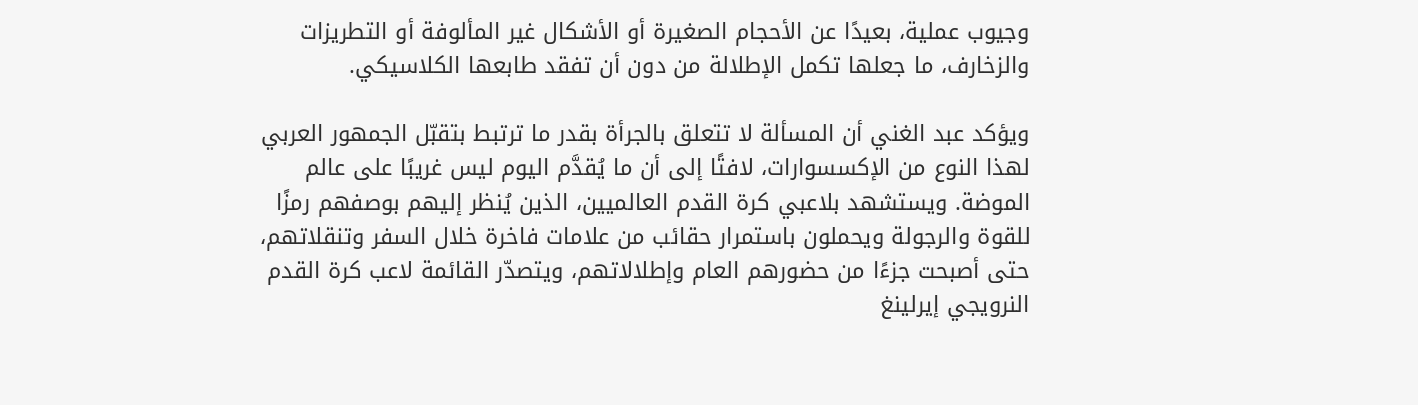وجيوب عملية، بعيدًا عن الأحجام الصغيرة أو الأشكال غير المألوفة أو التطريزات والزخارف، ما جعلها تكمل الإطلالة من دون أن تفقد طابعها الكلاسيكي.

ويؤكد عبد الغني أن المسألة لا تتعلق بالجرأة بقدر ما ترتبط بتقبّل الجمهور العربي لهذا النوع من الإكسسوارات، لافتًا إلى أن ما يُقدَّم اليوم ليس غريبًا على عالم الموضة. ويستشهد بلاعبي كرة القدم العالميين، الذين يُنظر إليهم بوصفهم رمزًا للقوة والرجولة ويحملون باستمرار حقائب من علامات فاخرة خلال السفر وتنقلاتهم، حتى أصبحت جزءًا من حضورهم العام وإطلالاتهم، ويتصدّر القائمة لاعب كرة القدم النرويجي إيرلينغ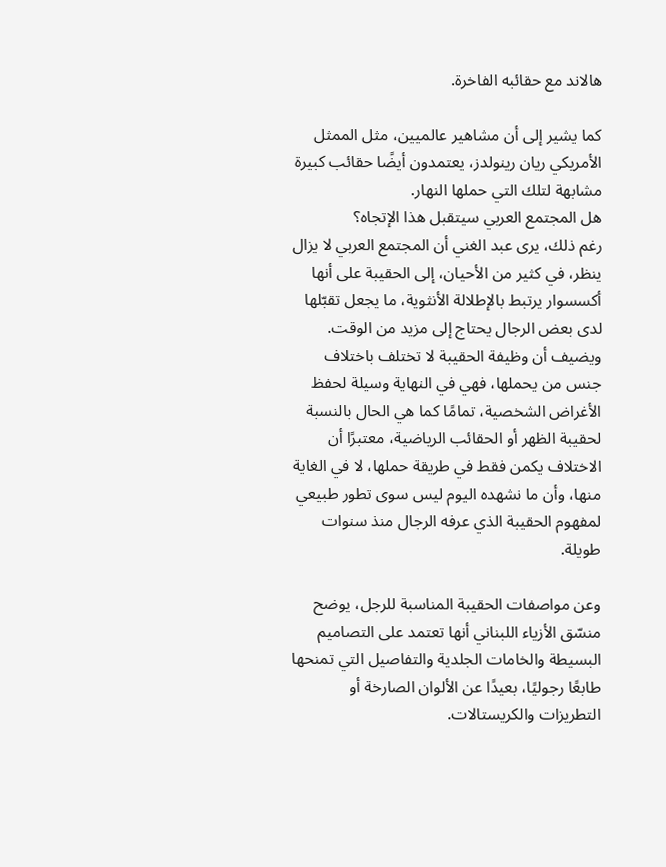هالاند مع حقائبه الفاخرة.

كما يشير إلى أن مشاهير عالميين، مثل الممثل الأمريكي ريان رينولدز، يعتمدون أيضًا حقائب كبيرة مشابهة لتلك التي حملها النهار.
هل المجتمع العربي سيتقبل هذا الإتجاه؟
رغم ذلك، يرى عبد الغني أن المجتمع العربي لا يزال ينظر، في كثير من الأحيان، إلى الحقيبة على أنها أكسسوار يرتبط بالإطلالة الأنثوية، ما يجعل تقبّلها لدى بعض الرجال يحتاج إلى مزيد من الوقت.
ويضيف أن وظيفة الحقيبة لا تختلف باختلاف جنس من يحملها، فهي في النهاية وسيلة لحفظ الأغراض الشخصية، تمامًا كما هي الحال بالنسبة لحقيبة الظهر أو الحقائب الرياضية، معتبرًا أن الاختلاف يكمن فقط في طريقة حملها، لا في الغاية منها، وأن ما نشهده اليوم ليس سوى تطور طبيعي لمفهوم الحقيبة الذي عرفه الرجال منذ سنوات طويلة.

وعن مواصفات الحقيبة المناسبة للرجل، يوضح منسّق الأزياء اللبناني أنها تعتمد على التصاميم البسيطة والخامات الجلدية والتفاصيل التي تمنحها طابعًا رجوليًا، بعيدًا عن الألوان الصارخة أو التطريزات والكريستالات.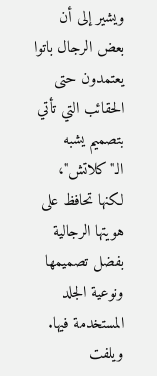ويشير إلى أن بعض الرجال باتوا يعتمدون حتى الحقائب التي تأتي بتصميم يشبه الـ"كلاتش"، لكنها تحافظ على هويتها الرجالية بفضل تصميمها ونوعية الجلد المستخدمة فيها.
ويلفت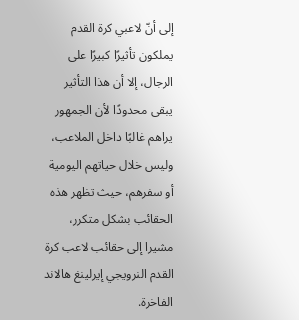إلى أنّ لاعبي كرة القدم يملكون تأثيرًا كبيرًا على الرجال، إلا أن هذا التأثير يبقى محدودًا لأن الجمهور يراهم غالبًا داخل الملاعب، وليس خلال حياتهم اليومية أو سفرهم، حيث تظهر هذه الحقائب بشكل متكرر، مشيرا إلى حقائب لاعب كرة القدم النرويجي إيرلينغ هالاند الفاخرة.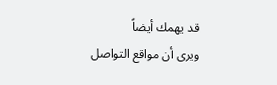قد يهمك أيضاً
ويرى أن مواقع التواصل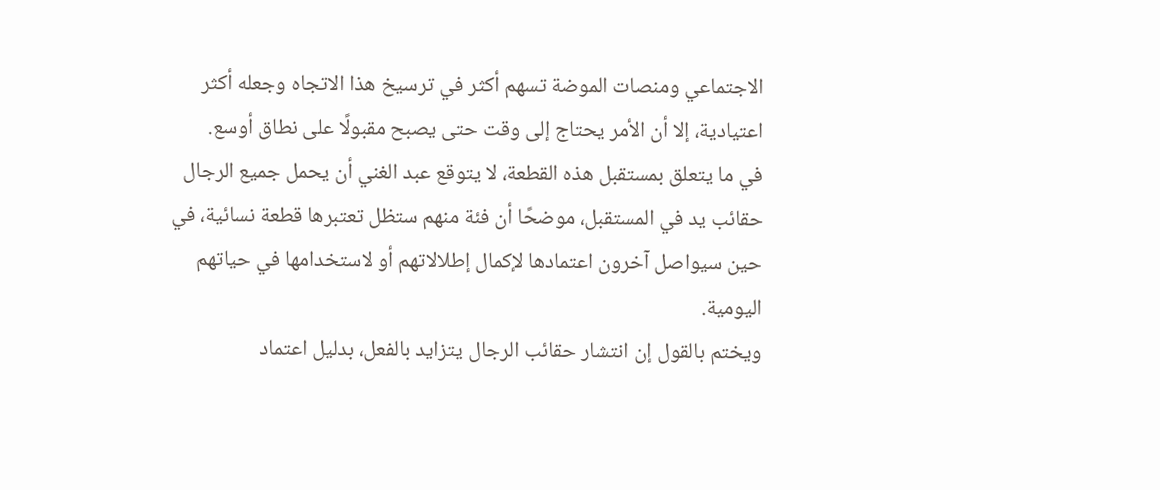الاجتماعي ومنصات الموضة تسهم أكثر في ترسيخ هذا الاتجاه وجعله أكثر اعتيادية، إلا أن الأمر يحتاج إلى وقت حتى يصبح مقبولًا على نطاق أوسع.
في ما يتعلق بمستقبل هذه القطعة، لا يتوقع عبد الغني أن يحمل جميع الرجال حقائب يد في المستقبل، موضحًا أن فئة منهم ستظل تعتبرها قطعة نسائية، في حين سيواصل آخرون اعتمادها لإكمال إطلالاتهم أو لاستخدامها في حياتهم اليومية.
ويختم بالقول إن انتشار حقائب الرجال يتزايد بالفعل، بدليل اعتماد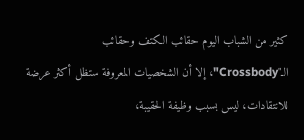كثير من الشباب اليوم حقائب الكتف وحقائب الـ"Crossbody"، إلا أن الشخصيات المعروفة ستظل أكثر عرضة للانتقادات، ليس بسبب وظيفة الحقيبة،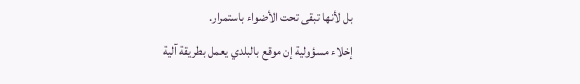بل لأنها تبقى تحت الأضواء باستمرار.
إخلاء مسؤولية إن موقع بالبلدي يعمل بطريقة آلية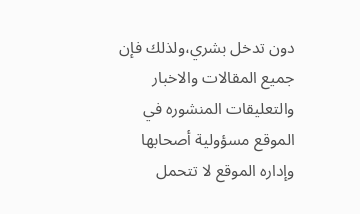دون تدخل بشري،ولذلك فإن جميع المقالات والاخبار والتعليقات المنشوره في الموقع مسؤولية أصحابها وإداره الموقع لا تتحمل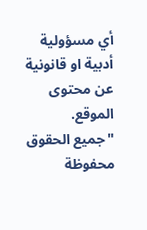أي مسؤولية أدبية او قانونية عن محتوى الموقع.
"جميع الحقوق محفوظة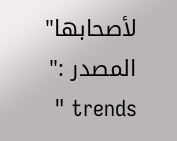لأصحابها"
المصدر :" trends "